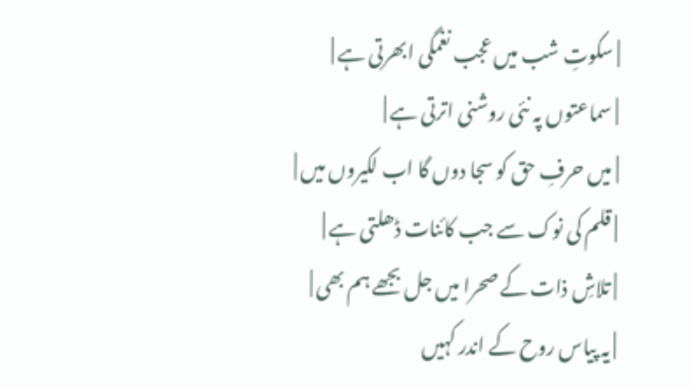| سکوتِ شب میں عجب نغمگی ابھرتی ہے |
| سماعتوں پہ نئی روشنی اترتی ہے |
| میں حرفِ حق کو سجا دوں گا اب لکیروں میں |
| قلم کی نوک سے جب کائنات ڈھلتی ہے |
| تلاشِ ذات کے صحرا میں جل بجھے ہم بھی |
| یہ پیاس روح کے اندر کہیں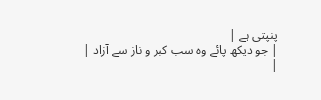پنپتی ہے |
| جو دیکھ پائے وہ سب کبر و ناز سے آزاد |
|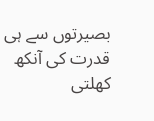بصیرتوں سے ہی قدرت کی آنکھ کھلتی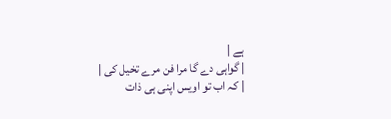ہے |
| گواہی دے گا مرا فن مرے تخیل کی |
| کہ اب تو اویس اپنی ہی ذات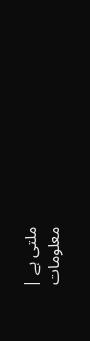ملتی ہے |
معلومات